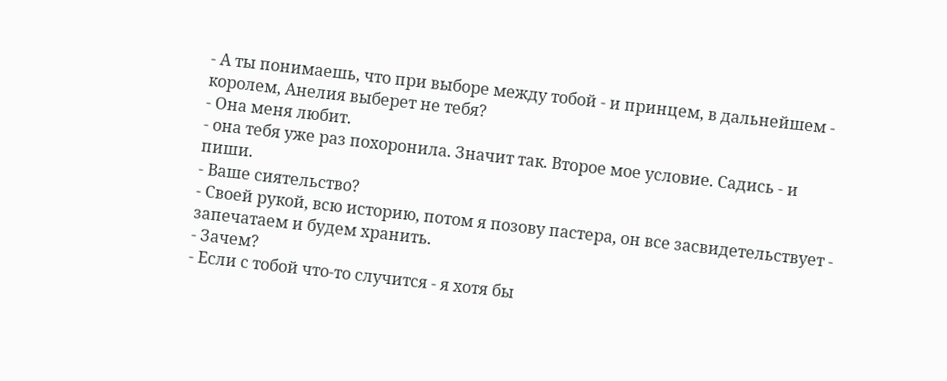- А ты понимаешь, что при выборе между тобой - и принцем, в дальнейшем - королем, Анелия выберет не тебя?
- Она меня любит.
- она тебя уже раз похоронила. Значит так. Второе мое условие. Садись - и пиши.
- Ваше сиятельство?
- Своей рукой, всю историю, потом я позову пастера, он все засвидетельствует - запечатаем и будем хранить.
- Зачем?
- Если с тобой что-то случится - я хотя бы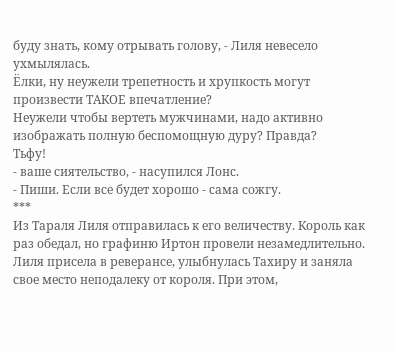буду знать, кому отрывать голову, - Лиля невесело ухмылялась.
Ёлки, ну неужели трепетность и хрупкость могут произвести ТАКОЕ впечатление?
Неужели чтобы вертеть мужчинами, надо активно изображать полную беспомощную дуру? Правда?
Тьфу!
- ваше сиятельство, - насупился Лонс.
- Пиши. Если все будет хорошо - сама сожгу.
***
Из Тараля Лиля отправилась к его величеству. Король как раз обедал, но графиню Иртон провели незамедлительно.
Лиля присела в реверансе, улыбнулась Тахиру и заняла свое место неподалеку от короля. При этом,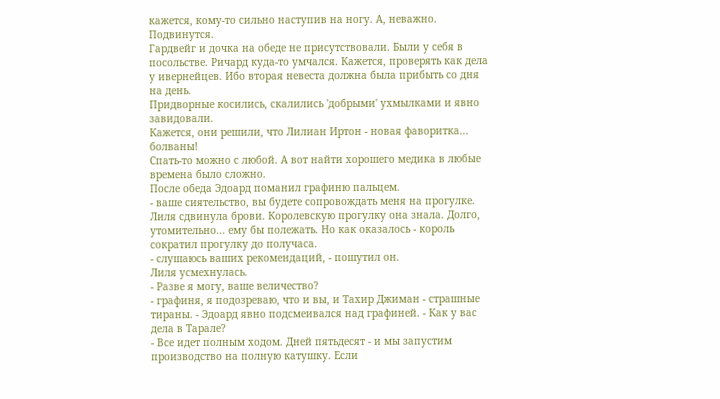кажется, кому-то сильно наступив на ногу. А, неважно. Подвинутся.
Гардвейг и дочка на обеде не присутствовали. Были у себя в посольстве. Ричард куда-то умчался. Кажется, проверять как дела у ивернейцев. Ибо вторая невеста должна была прибыть со дня на день.
Придворные косились, скалились 'добрыми' ухмылками и явно завидовали.
Кажется, они решили, что Лилиан Иртон - новая фаворитка... болваны!
Спать-то можно с любой. А вот найти хорошего медика в любые времена было сложно.
После обеда Эдоард поманил графиню пальцем.
- ваше сиятельство, вы будете сопровождать меня на прогулке.
Лиля сдвинула брови. Королевскую прогулку она знала. Долго, утомительно... ему бы полежать. Но как оказалось - король сократил прогулку до получаса.
- слушаюсь ваших рекомендаций, - пошутил он.
Лиля усмехнулась.
- Разве я могу, ваше величество?
- графиня, я подозреваю, что и вы, и Тахир Джиман - страшные тираны. - Эдоард явно подсмеивался над графиней. - Как у вас дела в Тарале?
- Все идет полным ходом. Дней пятьдесят - и мы запустим производство на полную катушку. Если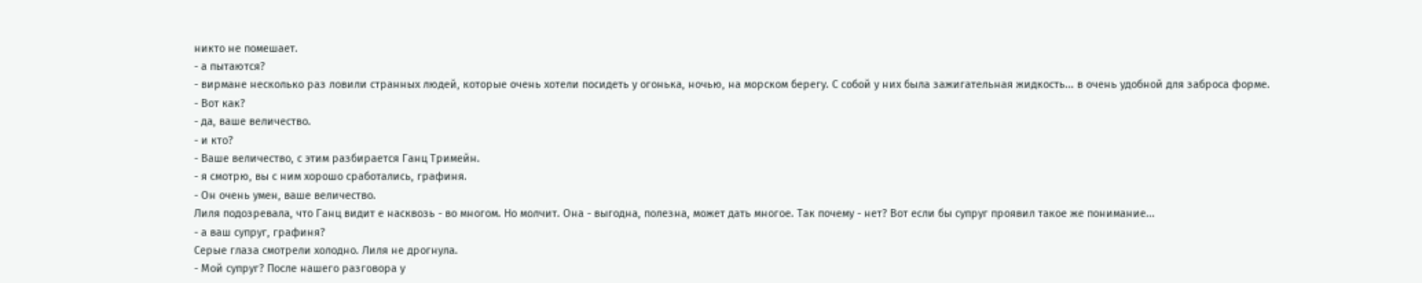никто не помешает.
- а пытаются?
- вирмане несколько раз ловили странных людей, которые очень хотели посидеть у огонька, ночью, на морском берегу. С собой у них была зажигательная жидкость... в очень удобной для заброса форме.
- Вот как?
- да, ваше величество.
- и кто?
- Ваше величество, с этим разбирается Ганц Тримейн.
- я смотрю, вы с ним хорошо сработались, графиня.
- Он очень умен, ваше величество.
Лиля подозревала, что Ганц видит е насквозь - во многом. Но молчит. Она - выгодна, полезна, может дать многое. Так почему - нет? Вот если бы супруг проявил такое же понимание...
- а ваш супруг, графиня?
Серые глаза смотрели холодно. Лиля не дрогнула.
- Мой супруг? После нашего разговора у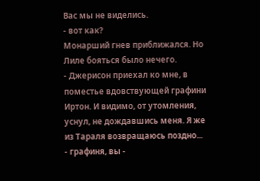Вас мы не виделись.
- вот как?
Монарший гнев приближался. Но Лиле бояться было нечего.
- Джерисон приехал ко мне, в поместье вдовствующей графини Иртон. И видимо, от утомления, уснул, не дождавшись меня. Я же из Тараля возвращаюсь поздно...
- графиня, вы -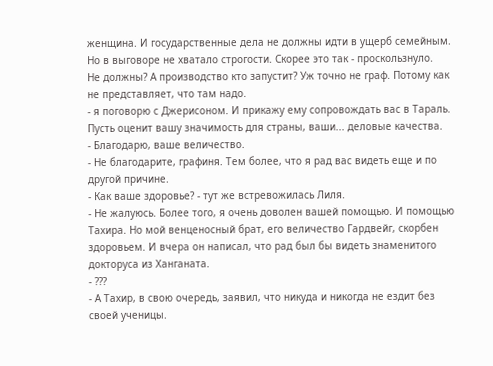женщина. И государственные дела не должны идти в ущерб семейным.
Но в выговоре не хватало строгости. Скорее это так - проскользнуло.
Не должны? А производство кто запустит? Уж точно не граф. Потому как не представляет, что там надо.
- я поговорю с Джерисоном. И прикажу ему сопровождать вас в Тараль. Пусть оценит вашу значимость для страны, ваши... деловые качества.
- Благодарю, ваше величество.
- Не благодарите, графиня. Тем более, что я рад вас видеть еще и по другой причине.
- Как ваше здоровье? - тут же встревожилась Лиля.
- Не жалуюсь. Более того, я очень доволен вашей помощью. И помощью Тахира. Но мой венценосный брат, его величество Гардвейг, скорбен здоровьем. И вчера он написал, что рад был бы видеть знаменитого докторуса из Ханганата.
- ???
- А Тахир, в свою очередь, заявил, что никуда и никогда не ездит без своей ученицы.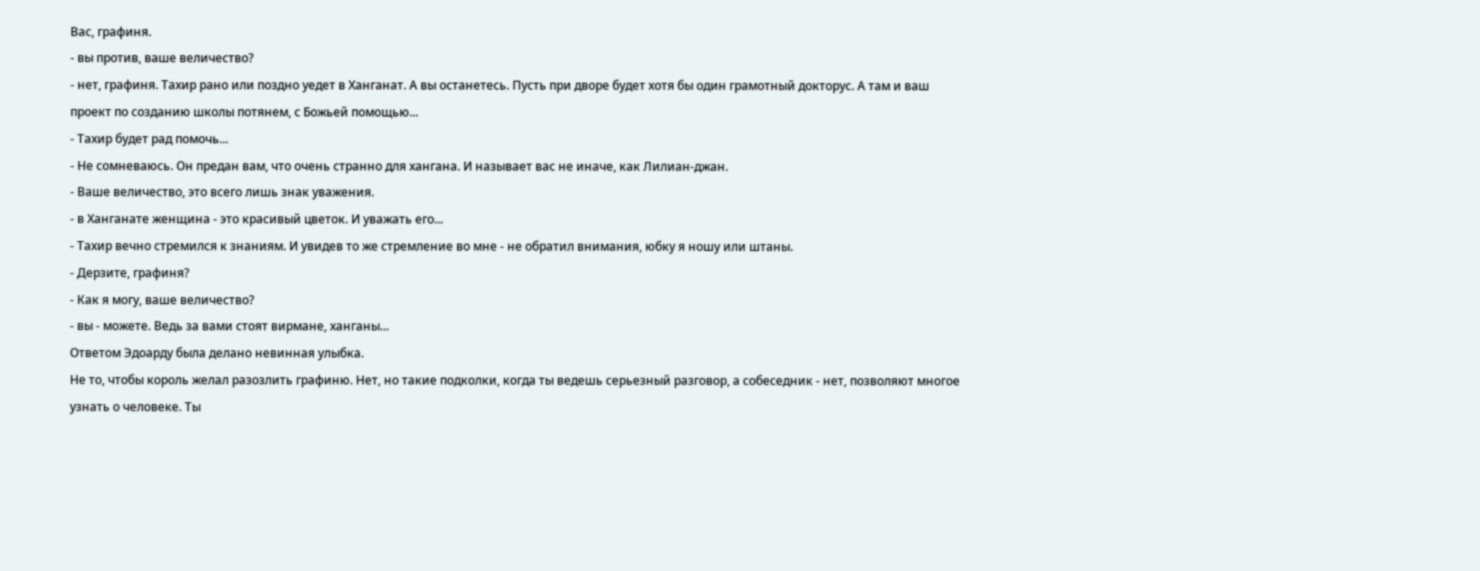Вас, графиня.
- вы против, ваше величество?
- нет, графиня. Тахир рано или поздно уедет в Ханганат. А вы останетесь. Пусть при дворе будет хотя бы один грамотный докторус. А там и ваш проект по созданию школы потянем, с Божьей помощью...
- Тахир будет рад помочь...
- Не сомневаюсь. Он предан вам, что очень странно для хангана. И называет вас не иначе, как Лилиан-джан.
- Ваше величество, это всего лишь знак уважения.
- в Ханганате женщина - это красивый цветок. И уважать его...
- Тахир вечно стремился к знаниям. И увидев то же стремление во мне - не обратил внимания, юбку я ношу или штаны.
- Дерзите, графиня?
- Как я могу, ваше величество?
- вы - можете. Ведь за вами стоят вирмане, ханганы...
Ответом Эдоарду была делано невинная улыбка.
Не то, чтобы король желал разозлить графиню. Нет, но такие подколки, когда ты ведешь серьезный разговор, а собеседник - нет, позволяют многое узнать о человеке. Ты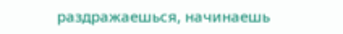раздражаешься, начинаешь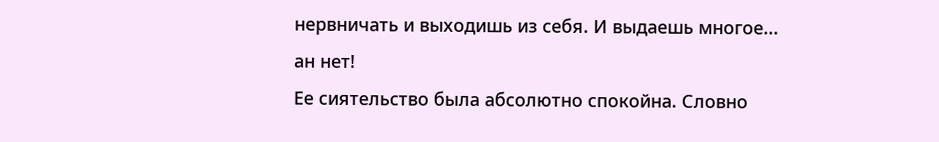нервничать и выходишь из себя. И выдаешь многое... ан нет!
Ее сиятельство была абсолютно спокойна. Словно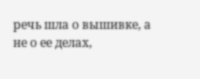речь шла о вышивке, а не о ее делах,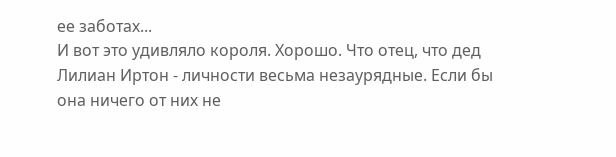ее заботах...
И вот это удивляло короля. Хорошо. Что отец, что дед Лилиан Иртон - личности весьма незаурядные. Если бы она ничего от них не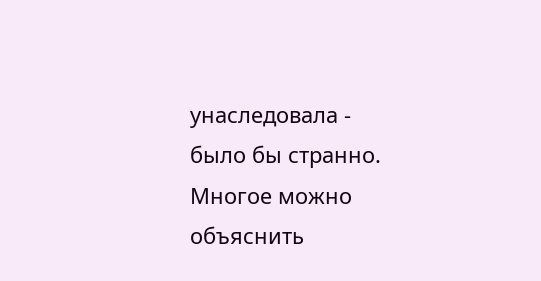унаследовала - было бы странно. Многое можно объяснить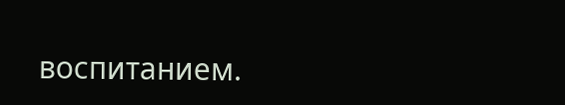воспитанием.